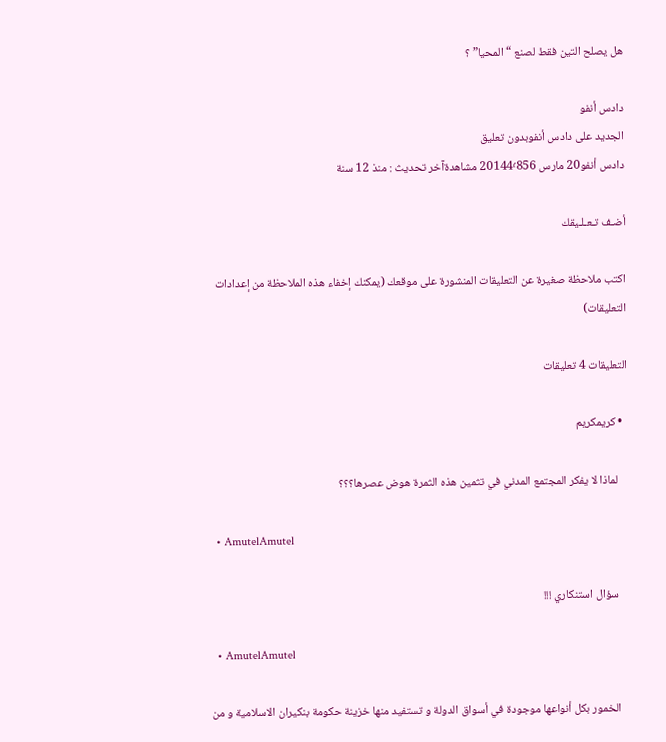هل يصلح التين فقط لصنع “المحيا” ؟

دادس أنفو
الجديد على دادس أنفوبدون تعليق
دادس أنفو20 مارس 20144٬856 مشاهدةآخر تحديث : منذ 12 سنة

أضـف تـعـلـيقك

اكتب ملاحظة صغيرة عن التعليقات المنشورة على موقعك (يمكنك إخفاء هذه الملاحظة من إعدادات التعليقات)

التعليقات 4 تعليقات

  • كريمكريم

    لماذا لا يفكر المجتمع المدني في تثمين هذه الثمرة هوض عصرها؟؟؟

  • AmutelAmutel

    سؤال استنكاري !!!

  • AmutelAmutel

    الخمور بكل أنواعها موجودة في أسواق الدولة و تستفيد منها خزينة حكومة بنكيران الاسلامية و من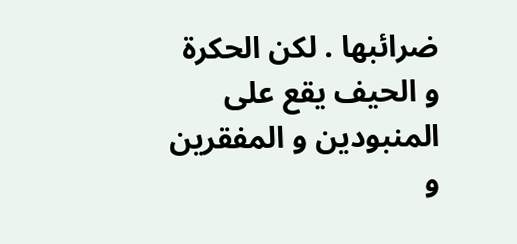ضرائبها . لكن الحكرة و الحيف يقع على المنبودين و المفقرين و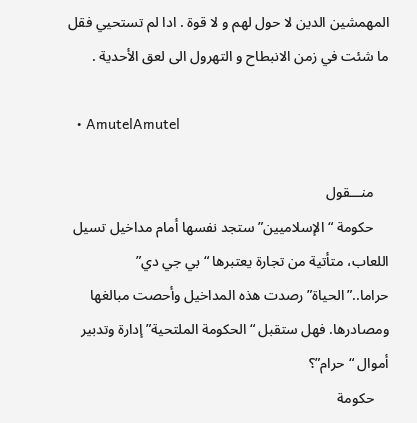المهمشين الدين لا حول لهم و لا قوة . ادا لم تستحيي فقل ما شئت في زمن الانبطاح و التهرول الى لعق الأحدية .

  • AmutelAmutel

    منـــقول
    حكومة “الإسلاميين” ستجد نفسها أمام مداخيل تسيل اللعاب، متأتية من تجارة يعتبرها “بي جي دي” حراما..”الحياة” رصدت هذه المداخيل وأحصت مبالغها ومصادرها. فهل ستقبل “الحكومة الملتحية” إدارة وتدبير أموال “حرام”؟
    حكومة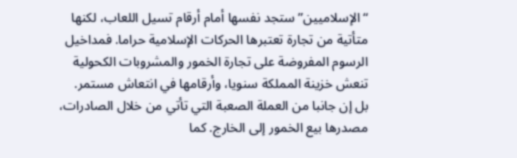“الإسلاميين” ستجد نفسها أمام أرقام تسيل اللعاب، لكنها متأتية من تجارة تعتبرها الحركات الإسلامية حراما. فمداخيل الرسوم المفروضة على تجارة الخمور والمشروبات الكحولية تنعش خزينة المملكة سنويا، وأرقامها في انتعاش مستمر. بل إن جانبا من العملة الصعبة التي تأتي من خلال الصادرات، مصدرها بيع الخمور إلى الخارج. كما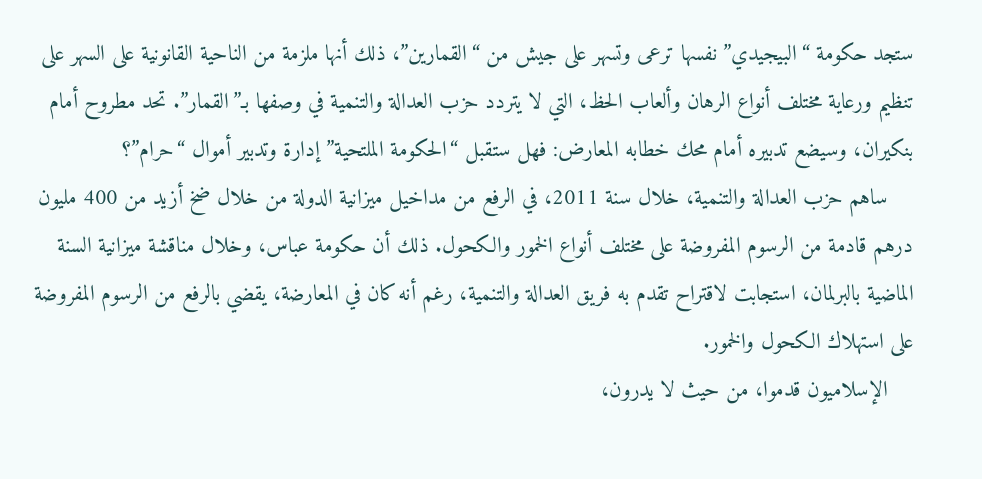ستجد حكومة “البيجيدي” نفسها ترعى وتسهر على جيش من “القمارين”، ذلك أنها ملزمة من الناحية القانونية على السهر على تنظيم ورعاية مختلف أنواع الرهان وألعاب الحظ، التي لا يتردد حزب العدالة والتنمية في وصفها بـ”القمار”. تحد مطروح أمام بنكيران، وسيضع تدبيره أمام محك خطابه المعارض: فهل ستقبل “الحكومة الملتحية” إدارة وتدبير أموال “حرام”؟
    ساهم حزب العدالة والتنمية، خلال سنة 2011، في الرفع من مداخيل ميزانية الدولة من خلال ضخ أزيد من 400 مليون درهم قادمة من الرسوم المفروضة على مختلف أنواع الخمور والكحول. ذلك أن حكومة عباس، وخلال مناقشة ميزانية السنة الماضية بالبرلمان، استجابت لاقتراح تقدم به فريق العدالة والتنمية، رغم أنه كان في المعارضة، يقضي بالرفع من الرسوم المفروضة على استهلاك الكحول والخمور.
    الإسلاميون قدموا، من حيث لا يدرون،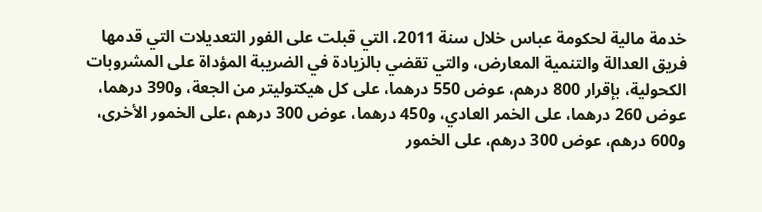خدمة مالية لحكومة عباس خلال سنة 2011، التي قبلت على الفور التعديلات التي قدمها فريق العدالة والتنمية المعارض، والتي تقضي بالزيادة في الضريبة المؤداة على المشروبات الكحولية، بإقرار 800 درهم، عوض 550 درهما، على كل هيكتوليتر من الجعة، و390 درهما، عوض 260 درهما، على الخمر العادي، و450 درهما، عوض 300 درهم ،على الخمور الأخرى، و600 درهم، عوض 300 درهم، على الخمور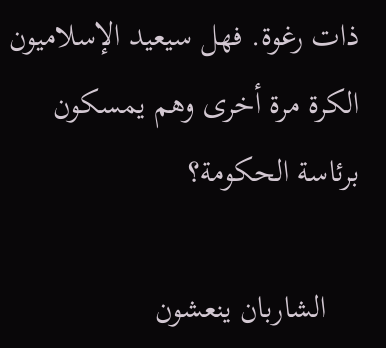ذات رغوة. فهل سيعيد الإسلاميون الكرة مرة أخرى وهم يمسكون برئاسة الحكومة؟

    الشاربان ينعشون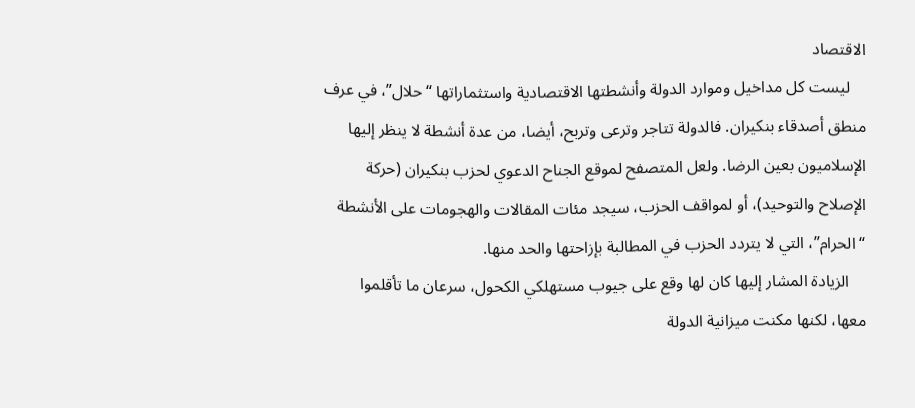الاقتصاد
    ليست كل مداخيل وموارد الدولة وأنشطتها الاقتصادية واستثماراتها “حلال”، في عرف منطق أصدقاء بنكيران. فالدولة تتاجر وترعى وتربح، أيضا، من عدة أنشطة لا ينظر إليها الإسلاميون بعين الرضا. ولعل المتصفح لموقع الجناح الدعوي لحزب بنكيران (حركة الإصلاح والتوحيد)، أو لمواقف الحزب، سيجد مئات المقالات والهجومات على الأنشطة “الحرام”، التي لا يتردد الحزب في المطالبة بإزاحتها والحد منها.
    الزيادة المشار إليها كان لها وقع على جيوب مستهلكي الكحول، سرعان ما تأقلموا معها، لكنها مكنت ميزانية الدولة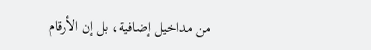من مداخيل إضافية، بل إن الأرقام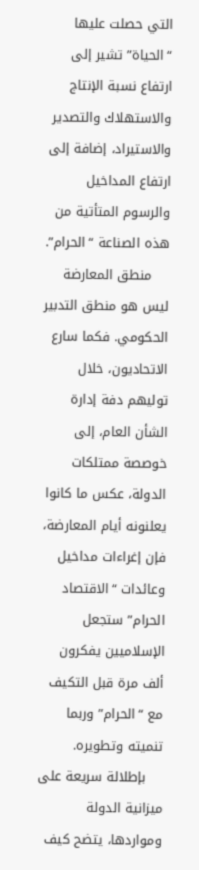التي حصلت عليها “الحياة” تشير إلى ارتفاع نسبة الإنتاج والاستهلاك والتصدير والاستيراد، إضافة إلى ارتفاع المداخيل والرسوم المتأتية من هذه الصناعة “الحرام”.
    منطق المعارضة ليس هو منطق التدبير الحكومي. فكما سارع الاتحاديون، خلال توليهم دفة إدارة الشأن العام، إلى خوصصة ممتلكات الدولة، عكس ما كانوا يعلنونه أيام المعارضة، فإن إغراءات مداخيل وعائدات “الاقتصاد الحرام” ستجعل الإسلاميين يفكرون ألف مرة قبل التكيف مع “الحرام” وربما تنميته وتطويره.
    بإطلالة سريعة على ميزانية الدولة ومواردها، يتضح كيف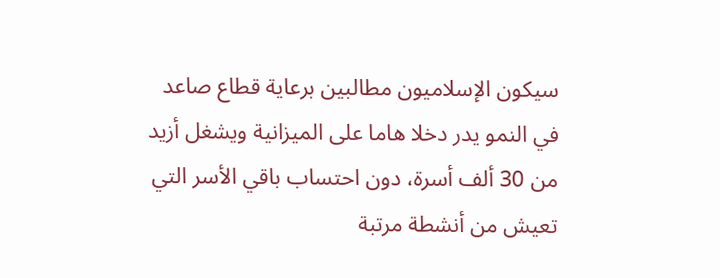سيكون الإسلاميون مطالبين برعاية قطاع صاعد في النمو يدر دخلا هاما على الميزانية ويشغل أزيد من 30 ألف أسرة، دون احتساب باقي الأسر التي تعيش من أنشطة مرتبة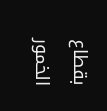بقطاع الخمور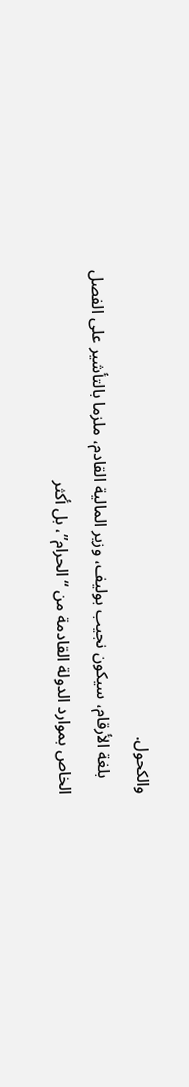والكحول.
    بلغة الأرقام، سيكون نجيب بوليف، وزير المالية القادم، ملزما بالتأشير على الفصل الخاص بموارد الدولة القادمة من “الحرام”، بل أكثر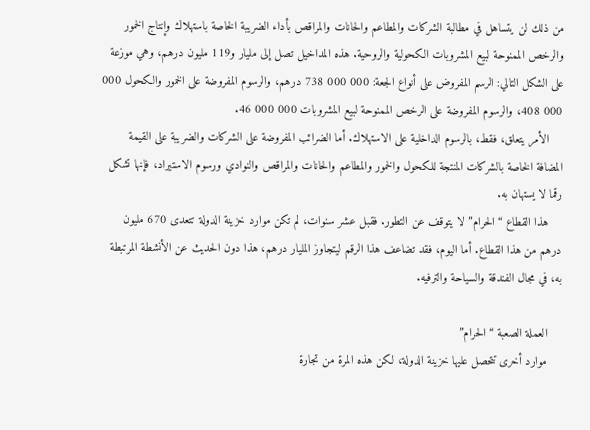من ذلك لن يتساهل في مطالبة الشركات والمطاعم والحانات والمراقص بأداء الضريبة الخاصة باستهلاك وإنتاج الخمور والرخص الممنوحة لبيع المشروبات الكحولية والروحية. هذه المداخيل تصل إلى مليار و119 مليون درهم، وهي موزعة على الشكل التالي: الرسم المفروض على أنواع الجعة: 000 000 738 درهم، والرسوم المفروضة على الخمور والكحول 000 000 408، والرسوم المفروضة على الرخص الممنوحة لبيع المشروبات 000 000 46.
    الأمر يتعلق، فقط، بالرسوم الداخلية على الاستهلاك. أما الضرائب المفروضة على الشركات والضريبة على القيمة المضافة الخاصة بالشركات المنتجة للكحول والخمور والمطاعم والحانات والمراقص والنوادي ورسوم الاستيراد، فإنها تشكل رقما لا يستهان به.
    هذا القطاع “الحرام” لا يتوقف عن التطور. فقبل عشر سنوات، لم تكن موارد خزينة الدولة تتعدى 670 مليون درهم من هذا القطاع. أما اليوم، فقد تضاعف هذا الرقم ليتجاوز المليار درهم، هذا دون الحديث عن الأنشطة المرتبطة به، في مجال الفندقة والسياحة والترفيه.

    العملة الصعبة “الحرام”
    موارد أخرى تتحصل عليها خزينة الدولة، لكن هذه المرة من تجارة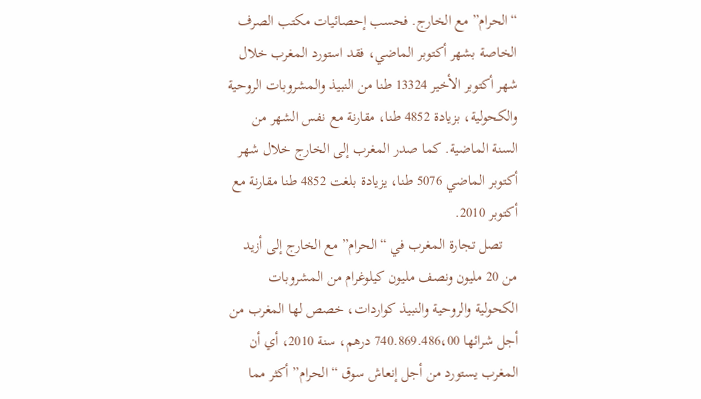“الحرام” مع الخارج. فحسب إحصائيات مكتب الصرف الخاصة بشهر أكتوبر الماضي، فقد استورد المغرب خلال شهر أكتوبر الأخير 13324 طنا من النبيذ والمشروبات الروحية والكحولية، بزيادة 4852 طنا، مقارنة مع نفس الشهر من السنة الماضية. كما صدر المغرب إلى الخارج خلال شهر أكتوبر الماضي 5076 طنا، يزيادة بلغت 4852 طنا مقارنة مع أكتوبر 2010.
    تصل تجارة المغرب في “الحرام” مع الخارج إلى أزيد من 20 مليون ونصف مليون كيلوغرام من المشروبات الكحولية والروحية والنبيذ كواردات، خصص لها المغرب من أجل شرائها 740.869.486،00 درهم، سنة 2010، أي أن المغرب يستورد من أجل إنعاش سوق “الحرام” أكثر مما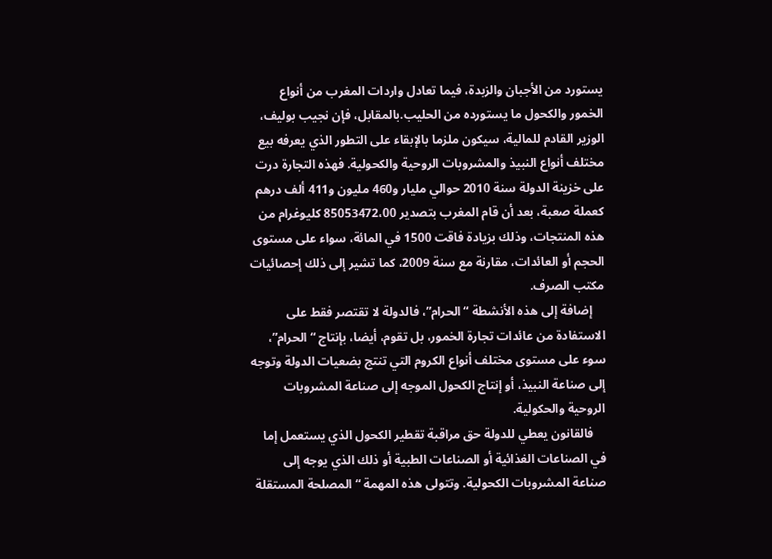يستورد من الأجبان والزبدة، فيما تعادل واردات المغرب من أنواع الخمور والكحول ما يستورده من الحليب.بالمقابل، فإن نجيب بوليف، الوزير القادم للمالية، سيكون ملزما بالإبقاء على التطور الذي يعرفه بيع مختلف أنواع النبيذ والمشروبات الروحية والكحولية. فهذه التجارة درت على خزينة الدولة سنة 2010 حوالي مليار و460 مليون و411 ألف درهم كعملة صعبة، بعد أن قام المغرب بتصدير 85053472،00 كليوغرام من هذه المنتجات، وذلك بزيادة فاقت 1500 في المائة، سواء على مستوى الحجم أو العائدات، مقارنة مع سنة 2009، كما تشير إلى ذلك إحصائيات مكتب الصرف.
    إضافة إلى هذه الأنشطة “الحرام”، فالدولة لا تقتصر فقط على الاستفادة من عائدات تجارة الخمور، بل تقوم، أيضا، بإنتاج “الحرام”، سوء على مستوى مختلف أنواع الكروم التي تنتج بضعيات الدولة وتوجه إلى صناعة النبيذ، أو إنتاج الكحول الموجه إلى صناعة المشروبات الروحية والحكولية.
    فالقانون يعطي للدولة حق مراقبة تقطير الكحول الذي يستعمل إما في الصناعات الغذائية أو الصناعات الطبية أو ذلك الذي يوجه إلى صناعة المشروبات الكحولية. وتتولى هذه المهمة “المصلحة المستقلة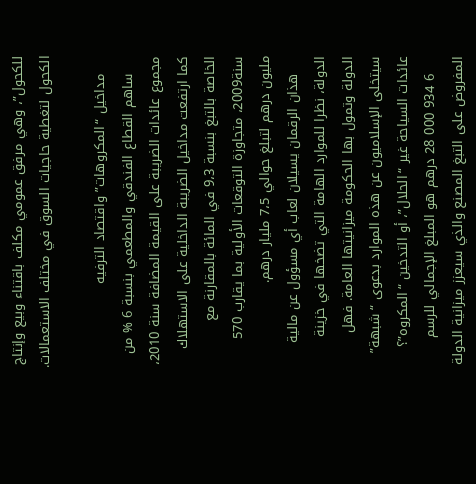للكحول”، وهي مرفق عمومي مكلف باقتناء وبيع وإنتاج الكحول لتغطية حاجيات السوق في مختلف الاستعمالات.

    مداخيل “المكروهات” واقتصاد الترفيه
    ساهم القطاع الفندقي والمطعمي بنسبة 6 % من مجموع عائدات الضريبة على القيمة المضافة سنة 2010، كما ارتفعت مداخيل الضريبة الداخلية على الاستهلاك الخاصة بالتبغ بنسبة 9،3 في المائة بالمقارنة مع سنة2009، متجاوزة التوقعات الأولية بما يقارب 570 مليون درهم لتبلغ حوالي 7،5 مليار درهم.
    هذان الرقمان يسيلان لعاب أي مسؤول عن مالية الدولة، نظرا للموارد الهامة التي تضخها في خزينة الدولة وتمول بها الحكومة ميزانيتها العامة. فهل سيتخلى الإسلاميون عن هذه الموارد بدعوى “شبهة” عائدات السياحة غير “الحلال”، أو التدخين “المكروه”؟
    6 934 000 28 درهم هو المبلغ الإجمالي للرسم المفروض على التبغ المصنع والذي سيعزز ميزانية الدولة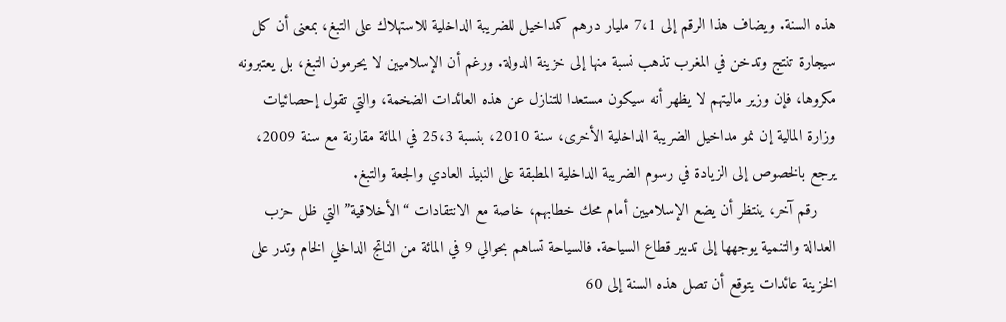هذه السنة. ويضاف هذا الرقم إلى 7،1 مليار درهم كمداخيل للضريبة الداخلية للاستهلاك على التبغ، بمعنى أن كل سيجارة تنتج وتدخن في المغرب تذهب نسبة منها إلى خزينة الدولة. ورغم أن الإسلاميين لا يحرمون التبغ، بل يعتبرونه مكروها، فإن وزير ماليتهم لا يظهر أنه سيكون مستعدا للتنازل عن هذه العائدات الضخمة، والتي تقول إحصائيات وزارة المالية إن نمو مداخيل الضريبة الداخلية الأخرى، سنة 2010، بنسبة 25،3 في المائة مقارنة مع سنة 2009، يرجع بالخصوص إلى الزيادة في رسوم الضريبة الداخلية المطبقة على النبيذ العادي والجعة والتبغ.
    رقم آخر، ينتظر أن يضع الإسلاميين أمام محك خطابهم، خاصة مع الانتقادات “الأخلاقية” التي ظل حزب العدالة والتنمية يوجهها إلى تدبير قطاع السياحة. فالسياحة تساهم بحوالي 9 في المائة من الناتج الداخلي الخام وتدر على الخزينة عائدات يتوقع أن تصل هذه السنة إلى 60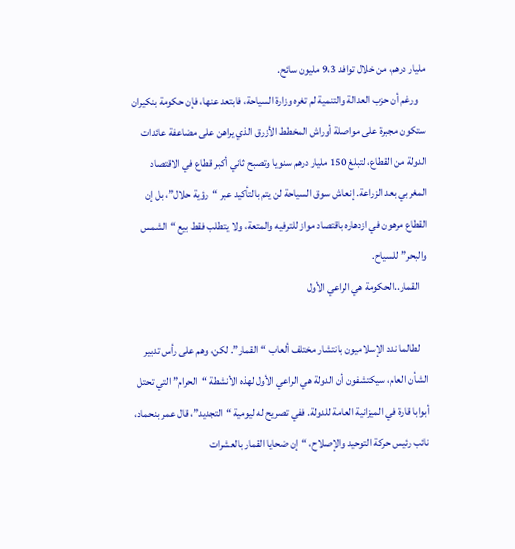مليار درهم، من خلال توافد 9،3 مليون سائح.
    ورغم أن حزب العدالة والتنمية لم تغره وزارة السياحة، فابتعد عنها، فإن حكومة بنكيران ستكون مجبرة على مواصلة أوراش المخطط الأزرق الذي يراهن على مضاعفة عائدات الدولة من القطاع، لتبلغ 150 مليار درهم سنويا وتصبح ثاني أكبر قطاع في الاقتصاد المغربي بعد الزراعة. إنعاش سوق السياحة لن يتم بالتأكيد عبر “رؤية حلال”، بل إن القطاع مرهون في ازدهاره باقتصاد مواز للترفيه والمتعة، ولا يتطلب فقط بيع “الشمس والبحر” للسياح.
    القمار..الحكومة هي الراعي الأول

    لطالما ندد الإسلاميون بانتشار مختلف ألعاب “القمار”. لكن، وهم على رأس تدبير الشأن العام، سيكتشفون أن الدولة هي الراعي الأول لهذه الأنشطة “الحرام” التي تحتل أبوابا قارة في الميزانية العامة للدولة. ففي تصريح له ليومية “التجديد”، قال عمر بنحماد، نائب رئيس حركة التوحيد والإصلاح، “إن ضحايا القمار بالعشرات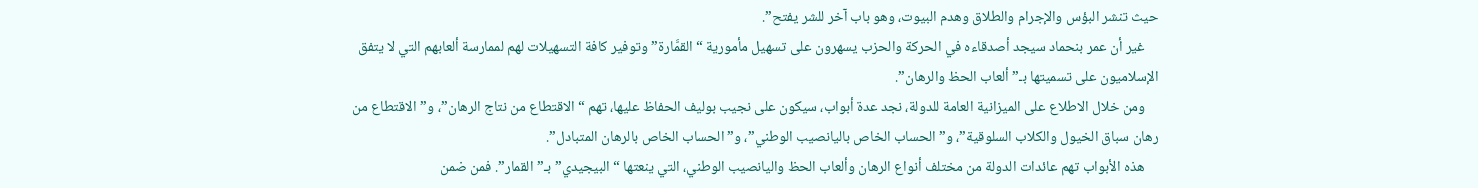حيث تنشر البؤس والإجرام والطلاق وهدم البيوت، وهو باب آخر للشر يفتح”.
    غير أن عمر بنحماد سيجد أصدقاءه في الحركة والحزب يسهرون على تسهيل مأمورية “القمَّارة” وتوفير كافة التسهيلات لهم لممارسة ألعابهم التي لا يتفق الإسلاميون على تسميتها بـ”ألعاب الحظ والرهان”.
    ومن خلال الاطلاع على الميزانية العامة للدولة، نجد عدة أبواب، سيكون على نجيب بوليف الحفاظ عليها، تهم “الاقتطاع من نتاج الرهان”، و”الاقتطاع من رهان سباق الخيول والكلاب السلوقية”، و”الحساب الخاص باليانصيب الوطني”، و”الحساب الخاص بالرهان المتبادل”.
    هذه الأبواب تهم عائدات الدولة من مختلف أنواع الرهان وألعاب الحظ واليانصيب الوطني، التي ينعتها “البيجيدي” بـ”القمار”. فمن ضمن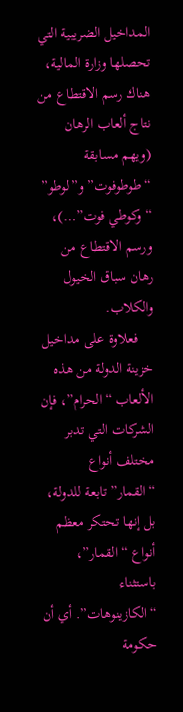المداخيل الضريبية التي تحصلها وزارة المالية، هناك رسم الاقتطاع من نتاج ألعاب الرهان (ويهم مسابقة “طوطوفوت” و”لوطو” “وكوطي فوت”…)، ورسم الاقتطاع من رهان سباق الخيول والكلاب.
    فعلاوة على مداخيل خزينة الدولة من هذه الألعاب “الحرام”، فإن الشركات التي تدبر مختلف أنواع “القمار” تابعة للدولة، بل إنها تحتكر معظم أنواع “القمار”، باستثناء “الكازينوهات”. أي أن حكومة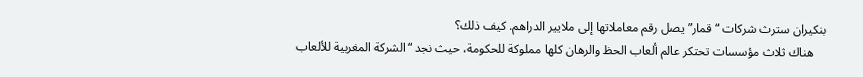بنكيران سترث شركات “قمار” يصل رقم معاملاتها إلى ملايير الدراهم. كيف ذلك؟
    هناك ثلاث مؤسسات تحتكر عالم ألعاب الحظ والرهان كلها مملوكة للحكومة، حيث نجد “الشركة المغربية للألعاب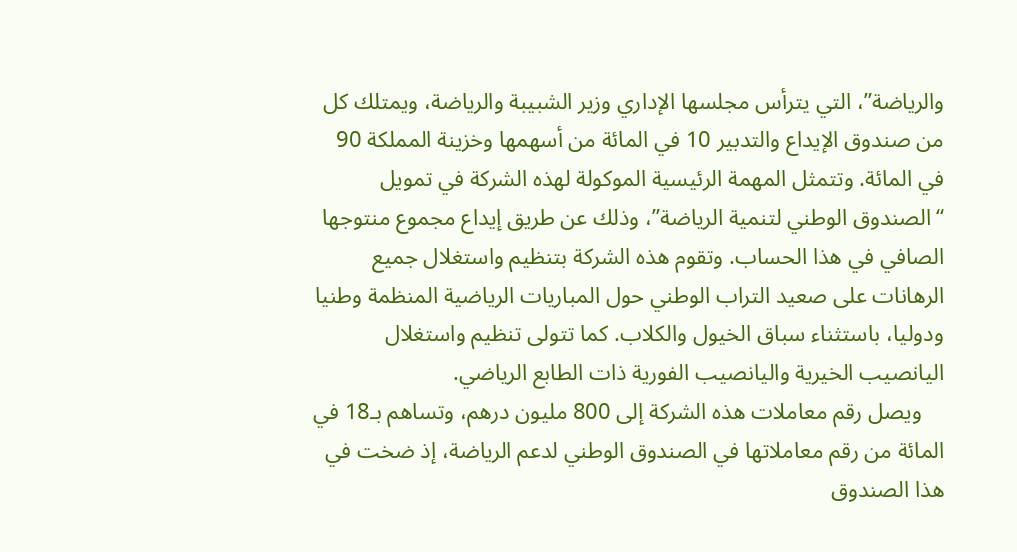والرياضة”، التي يترأس مجلسها الإداري وزير الشبيبة والرياضة، ويمتلك كل من صندوق الإيداع والتدبير 10 في المائة من أسهمها وخزينة المملكة 90 في المائة. وتتمثل المهمة الرئيسية الموكولة لهذه الشركة في تمويل “الصندوق الوطني لتنمية الرياضة”، وذلك عن طريق إيداع مجموع منتوجها الصافي في هذا الحساب. وتقوم هذه الشركة بتنظيم واستغلال جميع الرهانات على صعيد التراب الوطني حول المباريات الرياضية المنظمة وطنيا ودوليا، باستثناء سباق الخيول والكلاب. كما تتولى تنظيم واستغلال اليانصيب الخيرية واليانصيب الفورية ذات الطابع الرياضي.
    ويصل رقم معاملات هذه الشركة إلى 800 مليون درهم، وتساهم بـ18 في المائة من رقم معاملاتها في الصندوق الوطني لدعم الرياضة، إذ ضخت في هذا الصندوق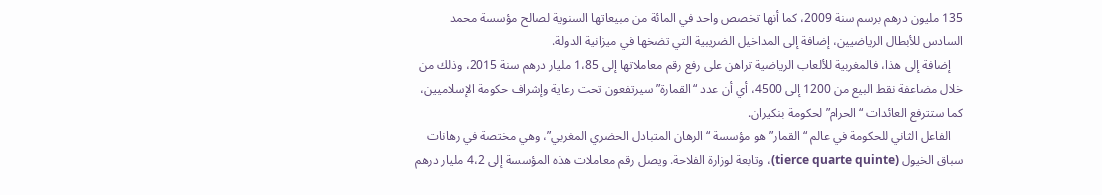135 مليون درهم برسم سنة 2009، كما أنها تخصص واحد في المائة من مبيعاتها السنوية لصالح مؤسسة محمد السادس للأبطال الرياضيين، إضافة إلى المداخيل الضريبية التي تضخها في ميزانية الدولة.
    إضافة إلى هذا، فالمغربية للألعاب الرياضية تراهن على رفع رقم معاملاتها إلى 1،85 مليار درهم سنة 2015، وذلك من خلال مضاعفة نقط البيع من 1200 إلى 4500، أي أن عدد “القمارة” سيرتفعون تحت رعاية وإشراف حكومة الإسلاميين، كما ستترفع العائدات “الحرام” لحكومة بنكيران.
    الفاعل الثاني للحكومة في عالم “القمار” هو مؤسسة “الرهان المتبادل الحضري المغربي”، وهي مختصة في رهانات سباق الخيول (tierce quarte quinte)، وتابعة لوزارة الفلاحة. ويصل رقم معاملات هذه المؤسسة إلى 4،2 مليار درهم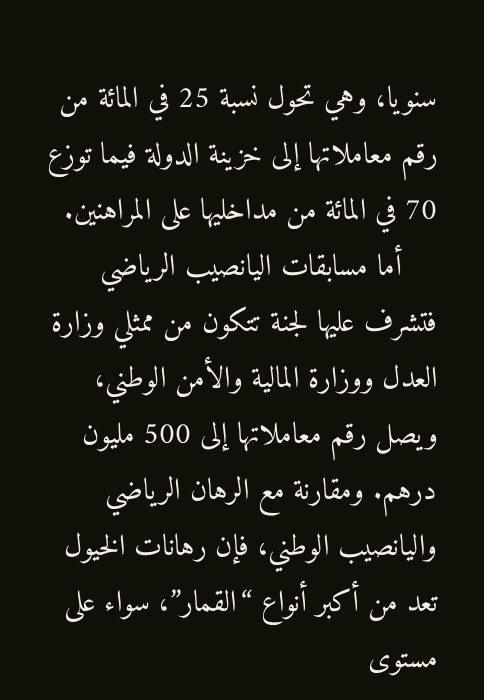سنويا، وهي تحول نسبة 25 في المائة من رقم معاملاتها إلى خزينة الدولة فيما توزع 70 في المائة من مداخليها على المراهنين.
    أما مسابقات اليانصيب الرياضي فتشرف عليها لجنة تتكون من ممثلي وزارة العدل ووزارة المالية والأمن الوطني، ويصل رقم معاملاتها إلى 500 مليون درهم. ومقارنة مع الرهان الرياضي واليانصيب الوطني، فإن رهانات الخيول تعد من أكبر أنواع “القمار”، سواء على مستوى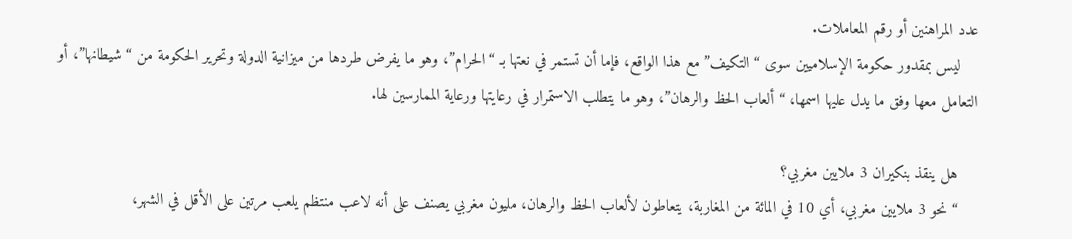عدد المراهنين أو رقم المعاملات.
    ليس بمقدور حكومة الإسلاميين سوى “التكيف” مع هذا الواقع، فإما أن تستمر في نعتها بـ “الحرام”، وهو ما يفرض طردها من ميزانية الدولة وتحرير الحكومة من “شيطانها”، أو التعامل معها وفق ما يدل عليها اسمها، “ألعاب الحظ والرهان”، وهو ما يتطلب الاستمرار في رعايتها ورعاية الممارسين لها.

    هل ينقذ بنكيران 3 ملايين مغربي؟
    “نحو 3 ملايين مغربي، أي 10 في المائة من المغاربة، يتعاطون لألعاب الحظ والرهان، مليون مغربي يصنف على أنه لاعب منتظم يلعب مرتين على الأقل في الشهر،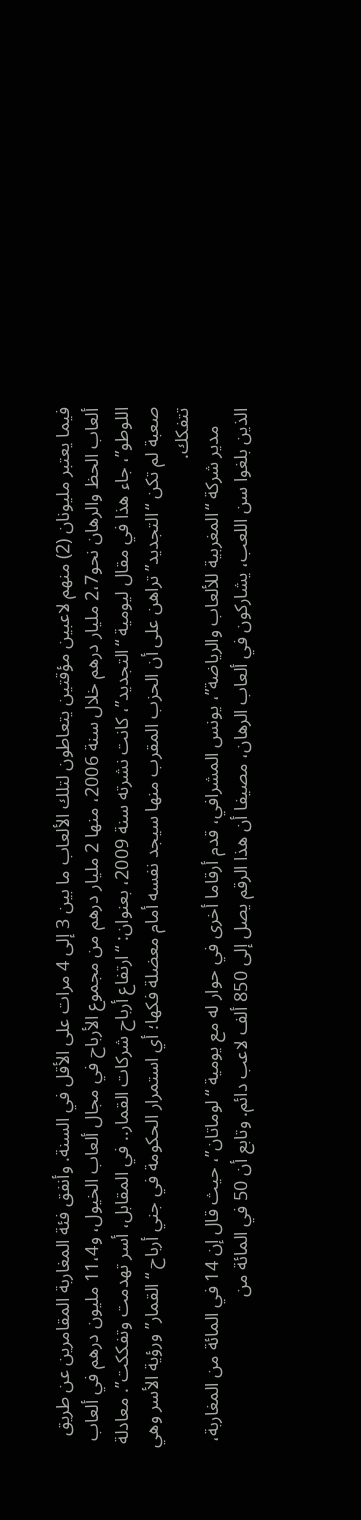فيما يعتبر مليونان (2) منهم لاعبين مؤقتين يتعاطون لتلك الألعاب ما بين 3 إلى 4 مرات على الأقل في السنة. وأنفق فئة المغاربة المقامرين عن طريق ألعاب الحظ والرهان نحو2،7 مليار درهم خلال سنة 2006، منها 2 مليار درهم من مجموع الأرباح في مجال ألعاب الخيول، و11،4 مليون درهم في ألعاب اللوطو”، جاء هذا في مقال ليومية “التجديد”، كانت نشرته سنة 2009، بعنوان: “ارتفاع أرباح شركات القمار.. في المقابل، أسر تهدمت وتفككت”. معادلة صعبة لم تكن “التجديد” تراهن على أن الحزب المقرب منها سيجد نفسه أمام معضلة فكها؛ أي استمرار الحكومة في جني أرباح “القمار” ورؤية الأسر وهي تتفكك.
    مدير شركة “المغربية للألعاب والرياضة”، يونس المشرافي، قدم أرقاما أخرى في حوار له مع يومية “لوماتان”، حيث قال إن 14 في المائة من المغاربة، الذين بلغوا سن اللعب، يشاركون في ألعاب الرهان، مصيفا أن هذا الرقم يصل إلى 850 ألف لاعب دائم. وتابع أن 50 في المائة من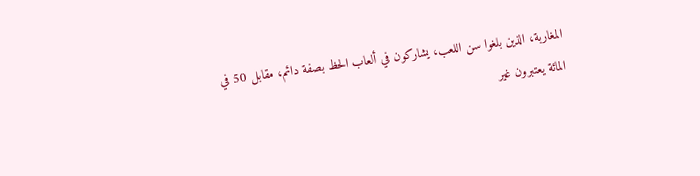المغاربة، الذين بلغوا سن اللعب، يشاركون في ألعاب الحظ بصفة دائم، مقابل 50 في المائة يعتبرون غير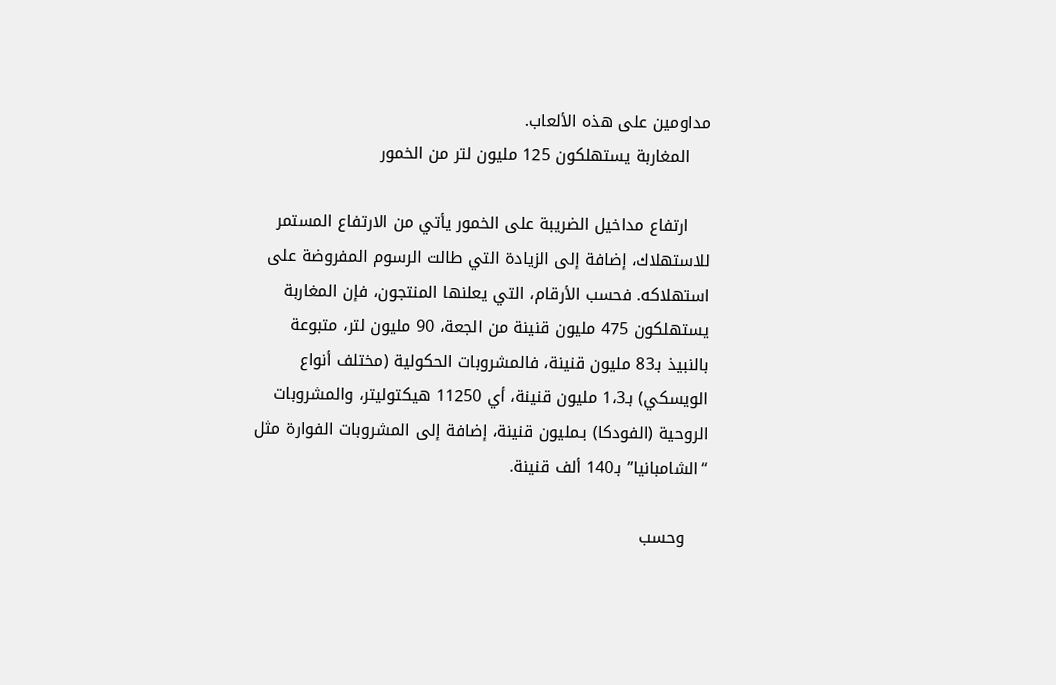مداومين على هذه الألعاب.
    المغاربة يستهلكون 125 مليون لتر من الخمور

    ارتفاع مداخيل الضريبة على الخمور يأتي من الارتفاع المستمر للاستهلاك، إضافة إلى الزيادة التي طالت الرسوم المفروضة على استهلاكه. فحسب الأرقام، التي يعلنها المنتجون، فإن المغاربة يستهلكون 475 مليون قنينة من الجعة، 90 مليون لتر، متبوعة بالنبيذ بـ83 مليون قنينة، فالمشروبات الحكولية (مختلف أنواع الويسكي) بـ1،3 مليون قنينة، أي 11250 هيكتوليتر، والمشروبات الروحية (الفودكا) بـمليون قنينة، إضافة إلى المشروبات الفوارة مثل “الشامبانيا” بـ140 ألف قنينة.

    وحسب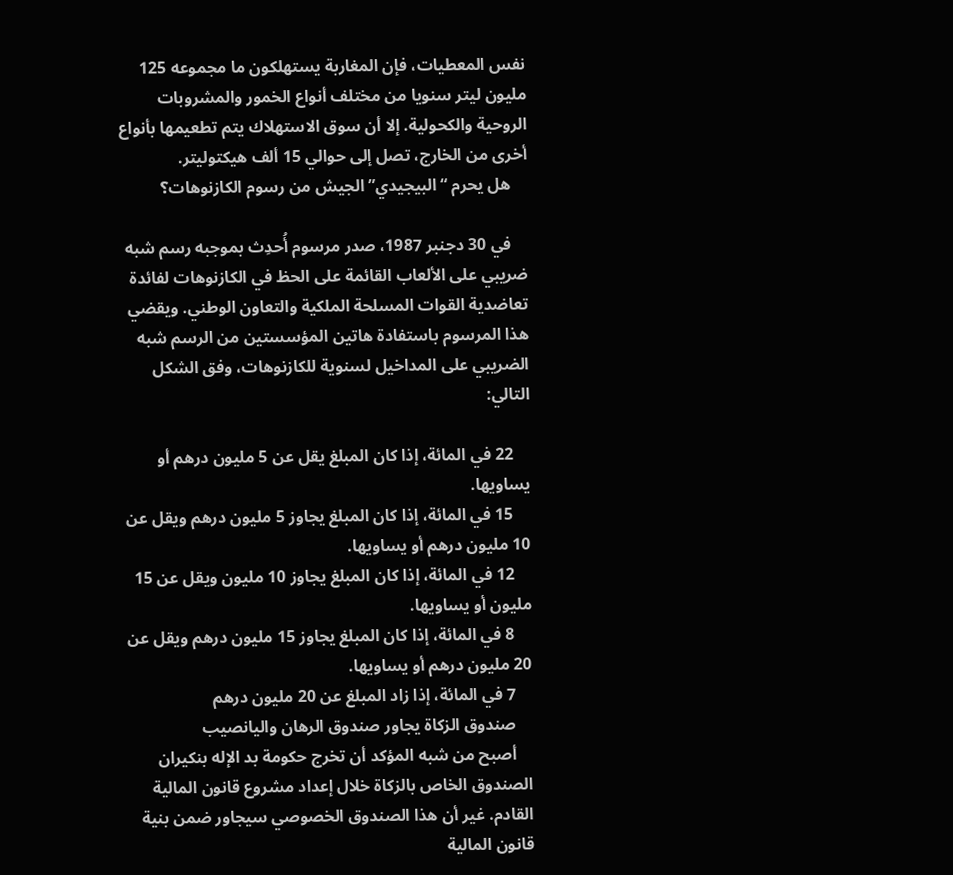نفس المعطيات، فإن المغاربة يستهلكون ما مجموعه 125 مليون ليتر سنويا من مختلف أنواع الخمور والمشروبات الروحية والكحولية. إلا أن سوق الاستهلاك يتم تطعيمها بأنواع أخرى من الخارج، تصل إلى حوالي 15 ألف هيكتوليتر.
    هل يحرم “البيجيدي” الجيش من رسوم الكازنوهات؟

    في 30 دجنبر 1987، صدر مرسوم أُحدِث بموجبه رسم شبه ضريبي على الألعاب القائمة على الحظ في الكازنوهات لفائدة تعاضدية القوات المسلحة الملكية والتعاون الوطني. ويقضي هذا المرسوم باستفادة هاتين المؤسستين من الرسم شبه الضريبي على المداخيل لسنوية للكازنوهات، وفق الشكل التالي:

    22 في المائة، إذا كان المبلغ يقل عن 5 مليون درهم أو يساويها.
    15 في المائة، إذا كان المبلغ يجاوز 5 مليون درهم ويقل عن 10 مليون درهم أو يساويها.
    12 في المائة، إذا كان المبلغ يجاوز 10 مليون ويقل عن 15 مليون أو يساويها.
    8 في المائة، إذا كان المبلغ يجاوز 15 مليون درهم ويقل عن 20 مليون درهم أو يساويها.
    7 في المائة، إذا زاد المبلغ عن 20 مليون درهم
    صندوق الزكاة يجاور صندوق الرهان واليانصيب
    أصبح من شبه المؤكد أن تخرج حكومة بد الإله بنكيران الصندوق الخاص بالزكاة خلال إعداد مشروع قانون المالية القادم. غير أن هذا الصندوق الخصوصي سيجاور ضمن بنية قانون المالية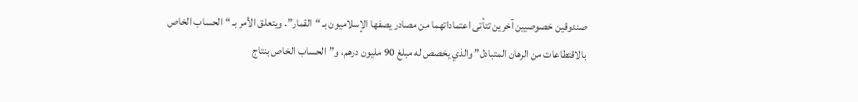صندوقين خصوصيين آخرين تتأتى اعتماداتهما من مصادر يصفها الإسلاميون بـ “القمار”. ويتعلق الأمر بـ “الحساب الخاص بالاقتطاعات من الرهان المتبادل” والذي يخصص له مبلغ 90 مليون درهم، و”الحساب الخاص بنتاج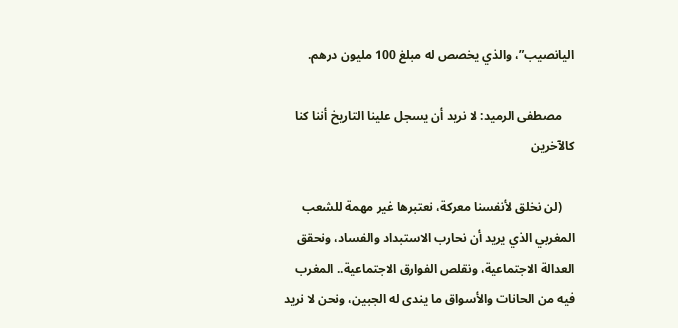اليانصيب”، والذي يخصص له مبلغ 100 مليون درهم.

    مصطفى الرميد: لا نريد أن يسجل علينا التاريخ أننا كنا كالآخرين

    (لن نخلق لأنفسنا معركة، نعتبرها غير مهمة للشعب المغربي الذي يريد أن نحارب الاستبداد والفساد، ونحقق العدالة الاجتماعية، ونقلص الفوارق الاجتماعية.. المغرب فيه من الحانات والأسواق ما يندى له الجبين، ونحن لا نريد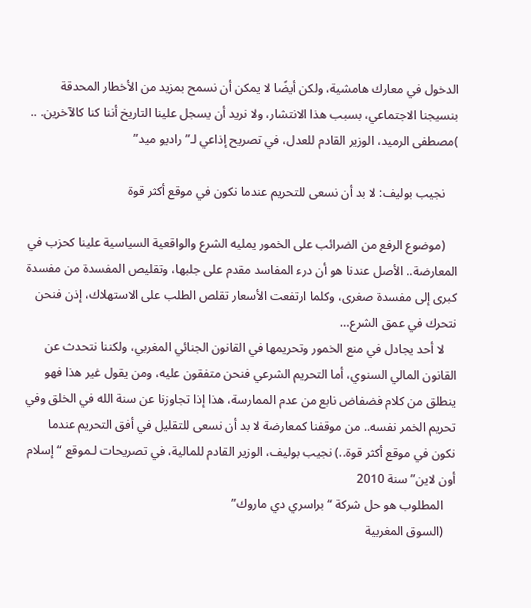الدخول في معارك هامشية، ولكن أيضًا لا يمكن أن نسمح بمزيد من الأخطار المحدقة بنسيجنا الاجتماعي، بسبب هذا الانتشار، ولا نريد أن يسجل علينا التاريخ أننا كنا كالآخرين. .. )مصطفى الرميد، الوزير القادم للعدل، في تصريح إذاعي لـ”راديو ميد”

    نجيب بوليف: لا بد أن نسعى للتحريم عندما نكون في موقع أكثر قوة

    (موضوع الرفع من الضرائب على الخمور يمليه الشرع والواقعية السياسية علينا كحزب في المعارضة.. الأصل عندنا هو أن درء المفاسد مقدم على جلبها، وتقليص المفسدة من مفسدة كبرى إلى مفسدة صغرى، وكلما ارتفعت الأسعار تقلص الطلب على الاستهلاك، إذن فنحن نتحرك في عمق الشرع…
    لا أحد يجادل في منع الخمور وتحريمها في القانون الجنائي المغربي، ولكننا نتحدث عن القانون المالي السنوي، أما التحريم الشرعي فنحن متفقون عليه، ومن يقول غير هذا فهو ينطلق من كلام فضفاض نابع من عدم الممارسة، هذا إذا تجاوزنا عن سنة الله في الخلق وفي تحريم الخمر نفسه.. من موقفنا كمعارضة لا بد أن نسعى للتقليل في أفق التحريم عندما نكون في موقع أكثر قوة..) نجيب بوليف، الوزير القادم للمالية، في تصريحات لـموقع “إسلام أون لاين” سنة 2010
    المطلوب هو حل شركة “براسري دي ماروك”
    (السوق المغربية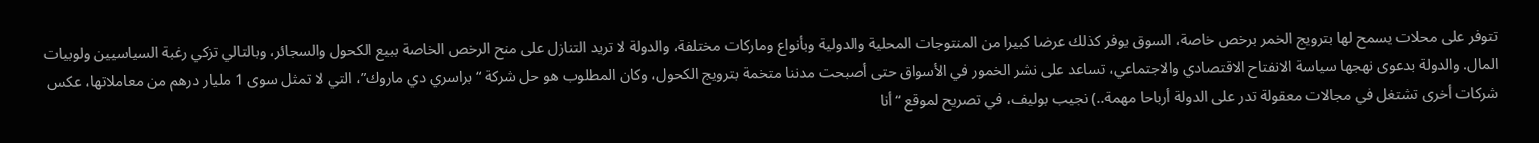تتوفر على محلات يسمح لها بترويج الخمر برخص خاصة، السوق يوفر كذلك عرضا كبيرا من المنتوجات المحلية والدولية وبأنواع وماركات مختلفة، والدولة لا تريد التنازل على منح الرخص الخاصة ببيع الكحول والسجائر، وبالتالي تزكي رغبة السياسيين ولوبيات المال. والدولة بدعوى نهجها سياسة الانفتاح الاقتصادي والاجتماعي، تساعد على نشر الخمور في الأسواق حتى أصبحت مدننا متخمة بترويج الكحول، وكان المطلوب هو حل شركة “براسري دي ماروك”، التي لا تمثل سوى 1 مليار درهم من معاملاتها، عكس شركات أخرى تشتغل في مجالات معقولة تدر على الدولة أرباحا مهمة..) نجيب بوليف، في تصريح لموقع “أنا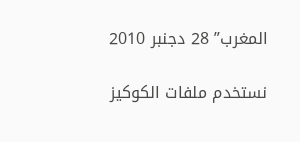المغرب” 28 دجنبر 2010

نستخدم ملفات الكوكيز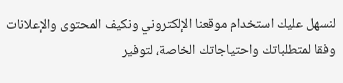لنسهل عليك استخدام موقعنا الإلكتروني ونكيف المحتوى والإعلانات وفقا لمتطلباتك واحتياجاتك الخاصة، لتوفير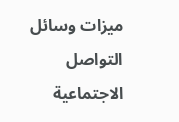ميزات وسائل التواصل الاجتماعية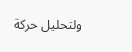ولتحليل حركة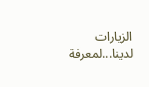الزيارات لدينا...لمعرفة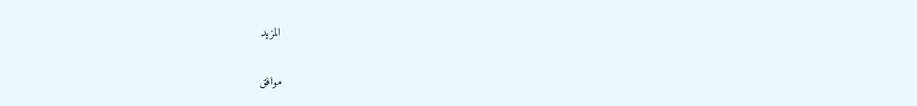المزيد

موافق